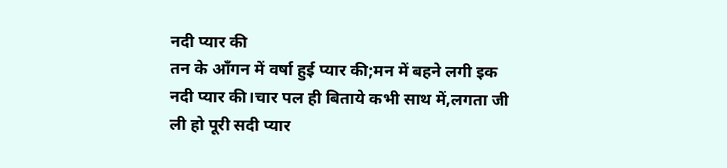नदी प्यार की
तन के आँगन में वर्षा हुई प्यार की;मन में बहने लगी इक नदी प्यार की।चार पल ही बिताये कभी साथ में,लगता जी ली हो पूरी सदी प्यार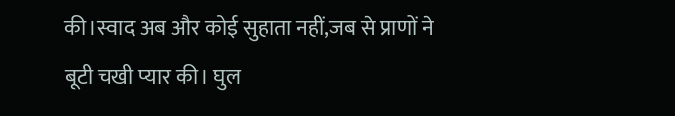की।स्वाद अब और कोई सुहाता नहीं,जब से प्राणों ने बूटी चखी प्यार की। घुल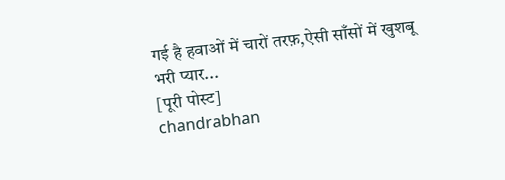गई है हवाओं में चारों तरफ़,ऐसी साँसों में खुशबू भरी प्यार...
[पूरी पोस्ट]
chandrabhan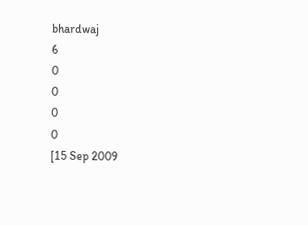bhardwaj
6
0
0
0
0
[15 Sep 2009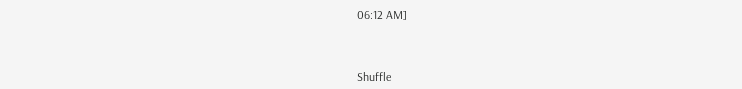06:12 AM]



Shuffle